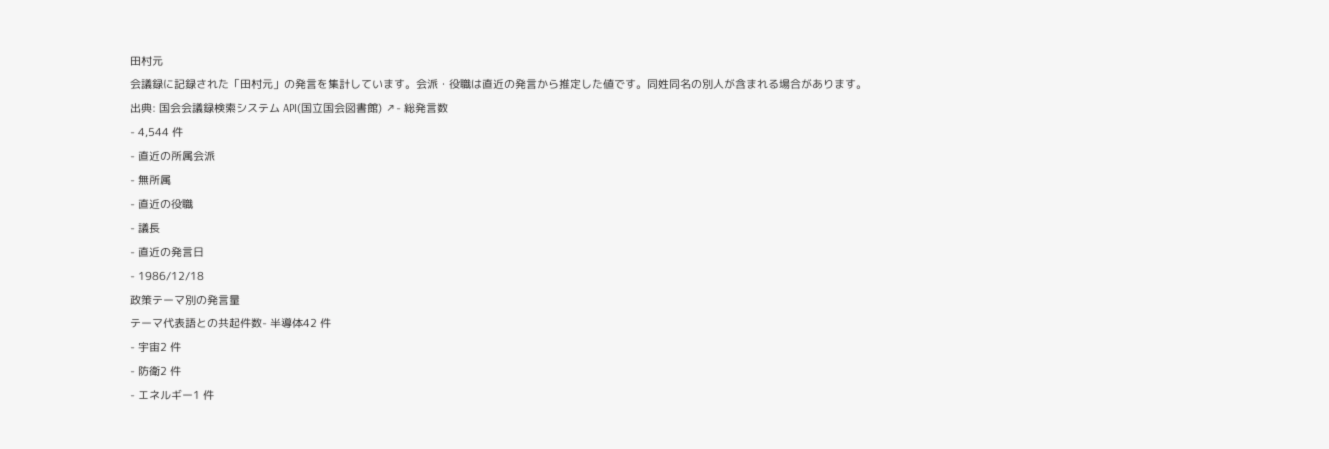田村元
会議録に記録された「田村元」の発言を集計しています。会派・役職は直近の発言から推定した値です。同姓同名の別人が含まれる場合があります。
出典: 国会会議録検索システム API(国立国会図書館) ↗- 総発言数
- 4,544 件
- 直近の所属会派
- 無所属
- 直近の役職
- 議長
- 直近の発言日
- 1986/12/18
政策テーマ別の発言量
テーマ代表語との共起件数- 半導体42 件
- 宇宙2 件
- 防衛2 件
- エネルギー1 件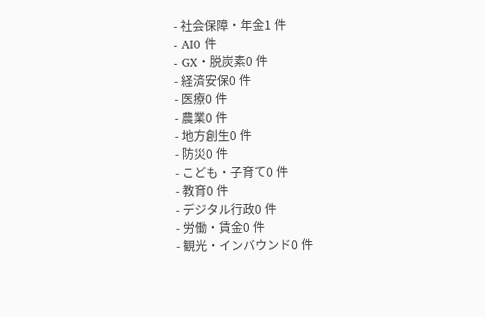- 社会保障・年金1 件
- AI0 件
- GX・脱炭素0 件
- 経済安保0 件
- 医療0 件
- 農業0 件
- 地方創生0 件
- 防災0 件
- こども・子育て0 件
- 教育0 件
- デジタル行政0 件
- 労働・賃金0 件
- 観光・インバウンド0 件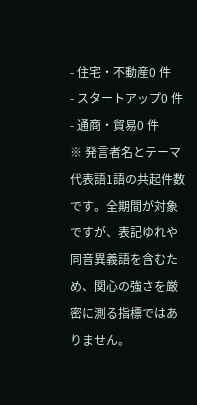- 住宅・不動産0 件
- スタートアップ0 件
- 通商・貿易0 件
※ 発言者名とテーマ代表語1語の共起件数です。全期間が対象ですが、表記ゆれや 同音異義語を含むため、関心の強さを厳密に測る指標ではありません。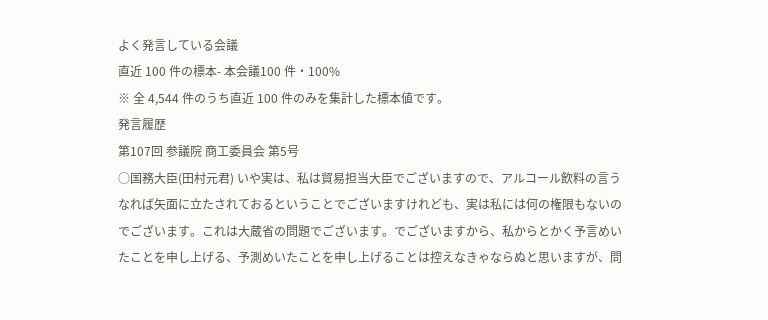よく発言している会議
直近 100 件の標本- 本会議100 件・100%
※ 全 4,544 件のうち直近 100 件のみを集計した標本値です。
発言履歴
第107回 参議院 商工委員会 第5号
○国務大臣(田村元君) いや実は、私は貿易担当大臣でございますので、アルコール飲料の言うなれば矢面に立たされておるということでございますけれども、実は私には何の権限もないのでございます。これは大蔵省の問題でございます。でございますから、私からとかく予言めいたことを申し上げる、予測めいたことを申し上げることは控えなきゃならぬと思いますが、問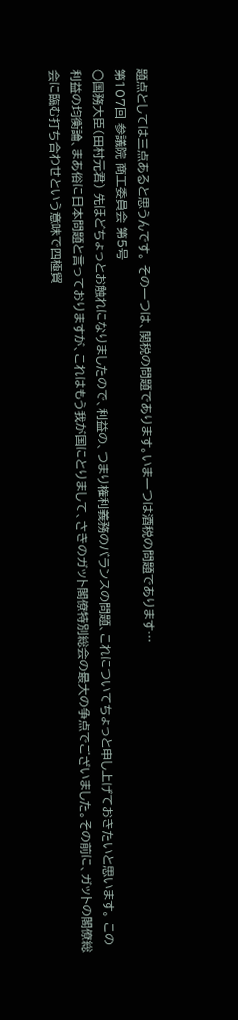題点としては三点あると思うんです。 その一つは、関税の問題であります。いま一つは酒税の問題であります…
第107回 参議院 商工委員会 第5号
○国務大臣(田村元君) 先ほどちょっとお触れになりましたので、利益の、つまり権利義務のバランスの問題、これについてちょっと申し上げておきたいと思います。 この利益の均衡論、まあ俗に日本問題と言っておりますが、これはもう我が国にとりまして、さきのガット閣僚特別総会の最大の争点でございました。その前に、ガットの閣僚総会に臨む打ち合わせという意味で四極貿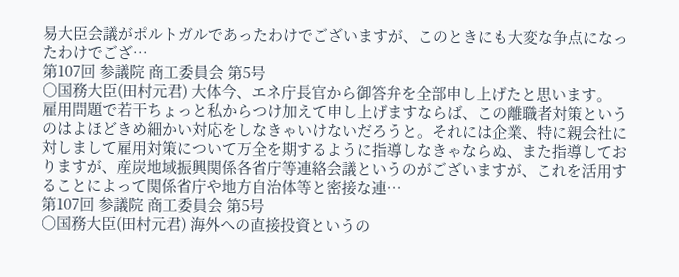易大臣会議がポルトガルであったわけでございますが、このときにも大変な争点になったわけでござ…
第107回 参議院 商工委員会 第5号
○国務大臣(田村元君) 大体今、エネ庁長官から御答弁を全部申し上げたと思います。 雇用問題で若干ちょっと私からつけ加えて申し上げますならば、この離職者対策というのはよほどきめ細かい対応をしなきゃいけないだろうと。それには企業、特に親会社に対しまして雇用対策について万全を期するように指導しなきゃならぬ、また指導しておりますが、産炭地域振興関係各省庁等連絡会議というのがございますが、これを活用することによって関係省庁や地方自治体等と密接な連…
第107回 参議院 商工委員会 第5号
○国務大臣(田村元君) 海外への直接投資というの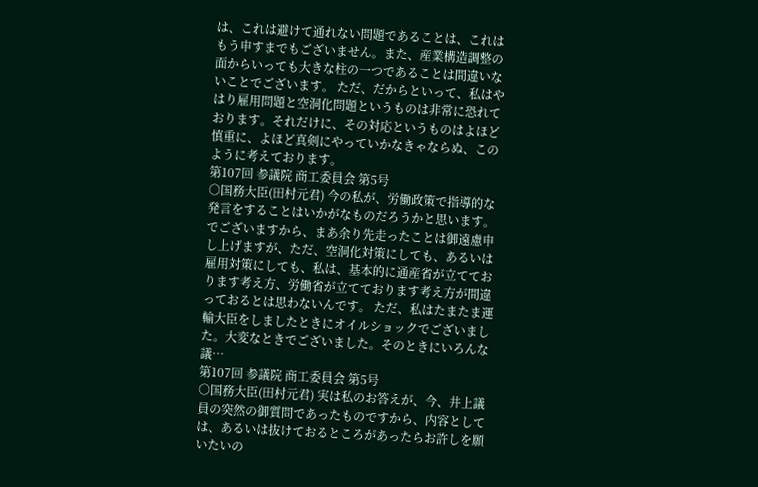は、これは避けて通れない問題であることは、これはもう申すまでもございません。また、産業構造調整の面からいっても大きな柱の一つであることは間違いないことでございます。 ただ、だからといって、私はやはり雇用問題と空洞化問題というものは非常に恐れております。それだけに、その対応というものはよほど慎重に、よほど真剣にやっていかなきゃならぬ、このように考えております。
第107回 参議院 商工委員会 第5号
○国務大臣(田村元君) 今の私が、労働政策で指導的な発言をすることはいかがなものだろうかと思います。でございますから、まあ余り先走ったことは御遠慮申し上げますが、ただ、空洞化対策にしても、あるいは雇用対策にしても、私は、基本的に通産省が立てております考え方、労働省が立てております考え方が間違っておるとは思わないんです。 ただ、私はたまたま運輸大臣をしましたときにオイルショックでございました。大変なときでございました。そのときにいろんな議…
第107回 参議院 商工委員会 第5号
○国務大臣(田村元君) 実は私のお答えが、今、井上議員の突然の御質問であったものですから、内容としては、あるいは抜けておるところがあったらお許しを願いたいの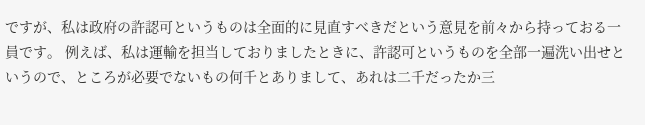ですが、私は政府の許認可というものは全面的に見直すべきだという意見を前々から持っておる一員です。 例えば、私は運輸を担当しておりましたときに、許認可というものを全部一遍洗い出せというので、ところが必要でないもの何千とありまして、あれは二千だったか三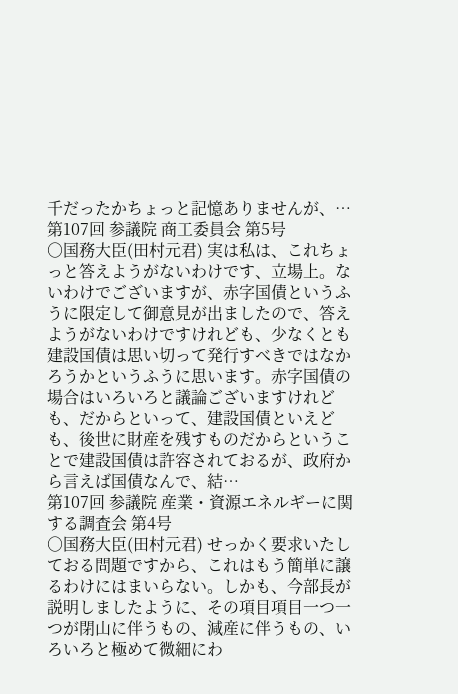千だったかちょっと記憶ありませんが、…
第107回 参議院 商工委員会 第5号
○国務大臣(田村元君) 実は私は、これちょっと答えようがないわけです、立場上。ないわけでございますが、赤字国債というふうに限定して御意見が出ましたので、答えようがないわけですけれども、少なくとも建設国債は思い切って発行すべきではなかろうかというふうに思います。赤字国債の場合はいろいろと議論ございますけれども、だからといって、建設国債といえども、後世に財産を残すものだからということで建設国債は許容されておるが、政府から言えば国債なんで、結…
第107回 参議院 産業・資源エネルギーに関する調査会 第4号
○国務大臣(田村元君) せっかく要求いたしておる問題ですから、これはもう簡単に譲るわけにはまいらない。しかも、今部長が説明しましたように、その項目項目一つ一つが閉山に伴うもの、減産に伴うもの、いろいろと極めて微細にわ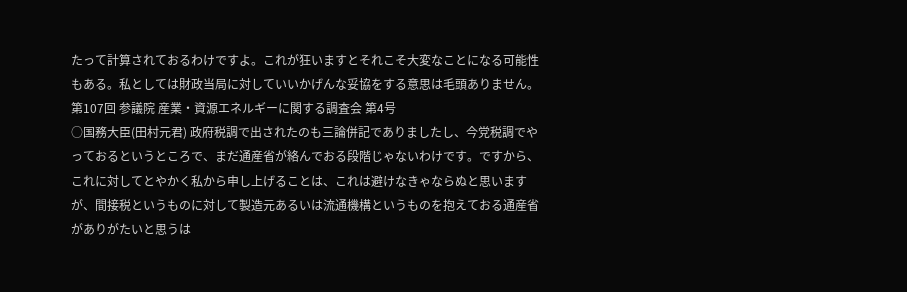たって計算されておるわけですよ。これが狂いますとそれこそ大変なことになる可能性もある。私としては財政当局に対していいかげんな妥協をする意思は毛頭ありません。
第107回 参議院 産業・資源エネルギーに関する調査会 第4号
○国務大臣(田村元君) 政府税調で出されたのも三論併記でありましたし、今党税調でやっておるというところで、まだ通産省が絡んでおる段階じゃないわけです。ですから、これに対してとやかく私から申し上げることは、これは避けなきゃならぬと思いますが、間接税というものに対して製造元あるいは流通機構というものを抱えておる通産省がありがたいと思うは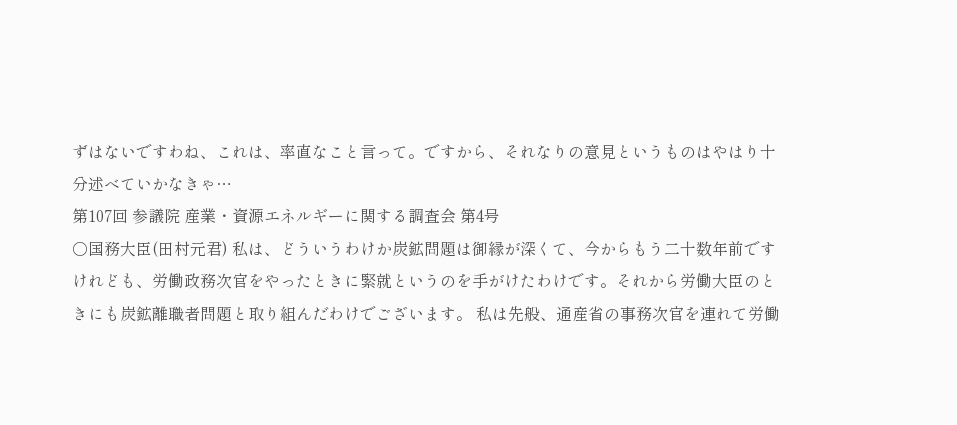ずはないですわね、これは、率直なこと言って。ですから、それなりの意見というものはやはり十分述べていかなきゃ…
第107回 参議院 産業・資源エネルギーに関する調査会 第4号
○国務大臣(田村元君) 私は、どういうわけか炭鉱問題は御縁が深くて、今からもう二十数年前ですけれども、労働政務次官をやったときに緊就というのを手がけたわけです。それから労働大臣のときにも炭鉱離職者問題と取り組んだわけでございます。 私は先般、通産省の事務次官を連れて労働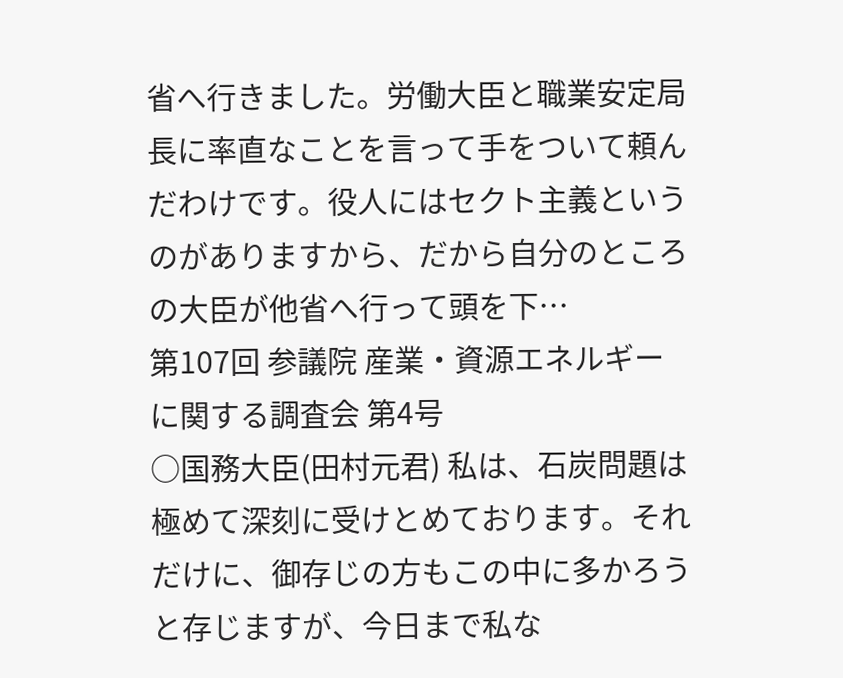省へ行きました。労働大臣と職業安定局長に率直なことを言って手をついて頼んだわけです。役人にはセクト主義というのがありますから、だから自分のところの大臣が他省へ行って頭を下…
第107回 参議院 産業・資源エネルギーに関する調査会 第4号
○国務大臣(田村元君) 私は、石炭問題は極めて深刻に受けとめております。それだけに、御存じの方もこの中に多かろうと存じますが、今日まで私な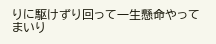りに駆けずり回って一生懸命やってまいり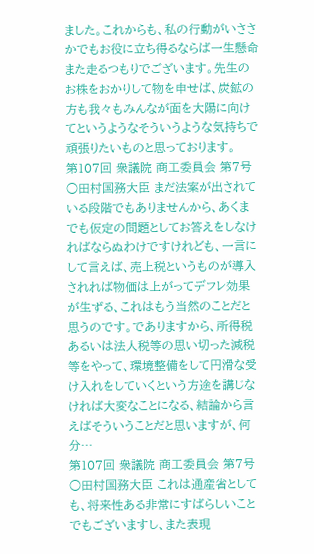ました。これからも、私の行動がいささかでもお役に立ち得るならば一生懸命また走るつもりでございます。先生のお株をおかりして物を申せば、炭鉱の方も我々もみんなが面を大陽に向けてというようなそういうような気持ちで頑張りたいものと思っております。
第107回 衆議院 商工委員会 第7号
○田村国務大臣 まだ法案が出されている段階でもありませんから、あくまでも仮定の問題としてお答えをしなければならぬわけですけれども、一言にして言えば、売上税というものが導入されれば物価は上がってデフレ効果が生ずる、これはもう当然のことだと思うのです。でありますから、所得税あるいは法人税等の思い切った減税等をやって、環境整備をして円滑な受け入れをしていくという方途を講じなければ大変なことになる、結論から言えばそういうことだと思いますが、何分…
第107回 衆議院 商工委員会 第7号
○田村国務大臣 これは通産省としても、将来性ある非常にすばらしいことでもございますし、また表現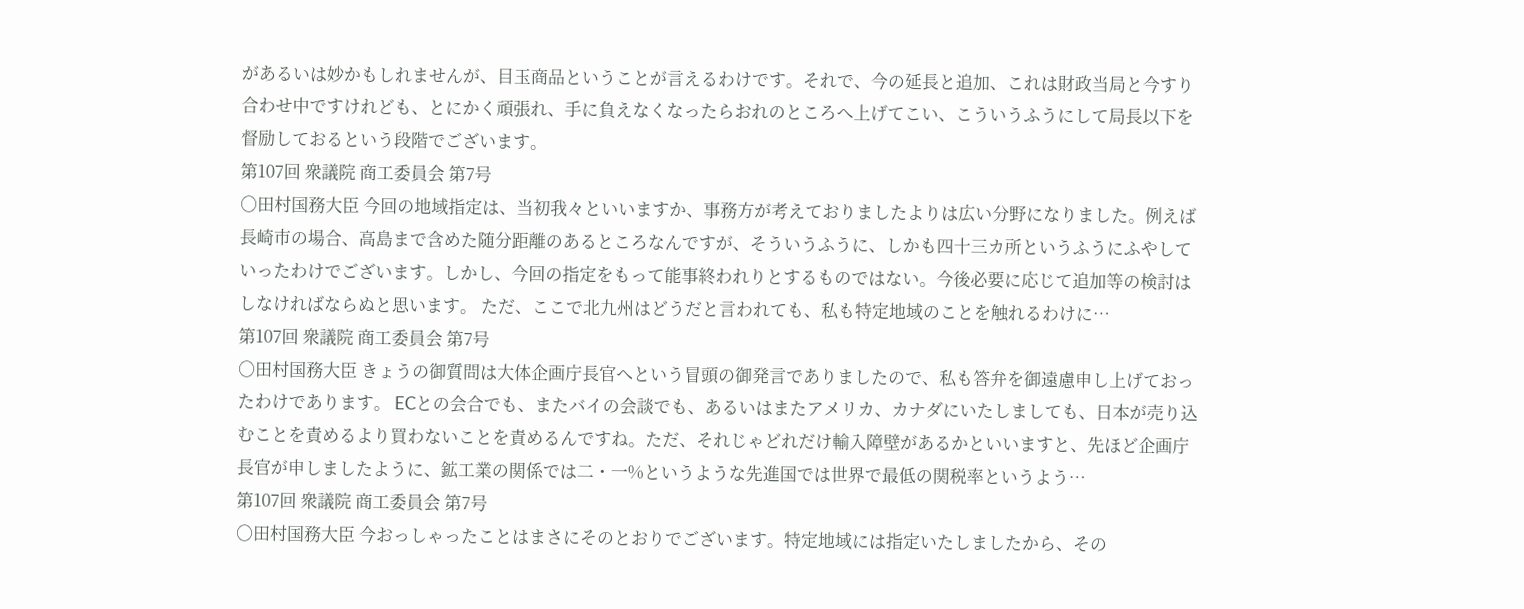があるいは妙かもしれませんが、目玉商品ということが言えるわけです。それで、今の延長と追加、これは財政当局と今すり合わせ中ですけれども、とにかく頑張れ、手に負えなくなったらおれのところへ上げてこい、こういうふうにして局長以下を督励しておるという段階でございます。
第107回 衆議院 商工委員会 第7号
○田村国務大臣 今回の地域指定は、当初我々といいますか、事務方が考えておりましたよりは広い分野になりました。例えば長崎市の場合、高島まで含めた随分距離のあるところなんですが、そういうふうに、しかも四十三カ所というふうにふやしていったわけでございます。しかし、今回の指定をもって能事終われりとするものではない。今後必要に応じて追加等の検討はしなければならぬと思います。 ただ、ここで北九州はどうだと言われても、私も特定地域のことを触れるわけに…
第107回 衆議院 商工委員会 第7号
○田村国務大臣 きょうの御質問は大体企画庁長官へという冒頭の御発言でありましたので、私も答弁を御遠慮申し上げておったわけであります。 ECとの会合でも、またバイの会談でも、あるいはまたアメリカ、カナダにいたしましても、日本が売り込むことを責めるより買わないことを責めるんですね。ただ、それじゃどれだけ輸入障壁があるかといいますと、先ほど企画庁長官が申しましたように、鉱工業の関係では二・一%というような先進国では世界で最低の関税率というよう…
第107回 衆議院 商工委員会 第7号
○田村国務大臣 今おっしゃったことはまさにそのとおりでございます。特定地域には指定いたしましたから、その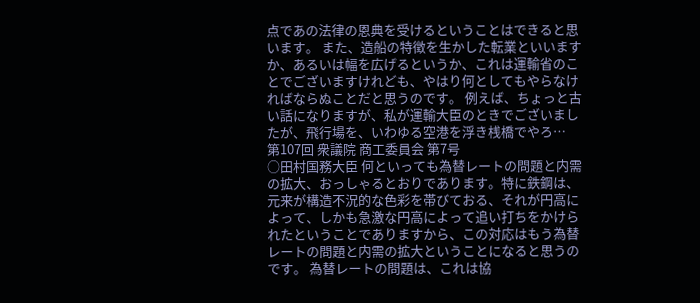点であの法律の恩典を受けるということはできると思います。 また、造船の特徴を生かした転業といいますか、あるいは幅を広げるというか、これは運輸省のことでございますけれども、やはり何としてもやらなければならぬことだと思うのです。 例えば、ちょっと古い話になりますが、私が運輸大臣のときでございましたが、飛行場を、いわゆる空港を浮き桟橋でやろ…
第107回 衆議院 商工委員会 第7号
○田村国務大臣 何といっても為替レートの問題と内需の拡大、おっしゃるとおりであります。特に鉄鋼は、元来が構造不況的な色彩を帯びておる、それが円高によって、しかも急激な円高によって追い打ちをかけられたということでありますから、この対応はもう為替レートの問題と内需の拡大ということになると思うのです。 為替レートの問題は、これは協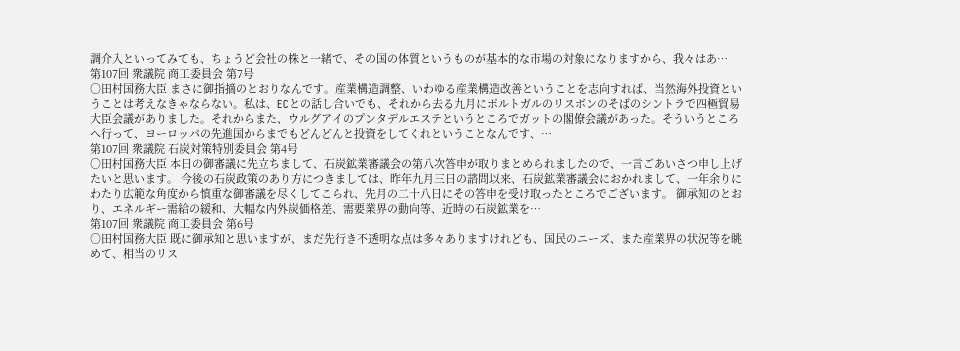調介入といってみても、ちょうど会社の株と一緒で、その国の体質というものが基本的な市場の対象になりますから、我々はあ…
第107回 衆議院 商工委員会 第7号
○田村国務大臣 まさに御指摘のとおりなんです。産業構造調整、いわゆる産業構造改善ということを志向すれば、当然海外投資ということは考えなきゃならない。私は、ECとの話し合いでも、それから去る九月にポルトガルのリスボンのそばのシントラで四極貿易大臣会議がありました。それからまた、ウルグアイのプンタデルエステというところでガットの閣僚会議があった。そういうところへ行って、ヨーロッパの先進国からまでもどんどんと投資をしてくれということなんです、…
第107回 衆議院 石炭対策特別委員会 第4号
○田村国務大臣 本日の御審議に先立ちまして、石炭鉱業審議会の第八次答申が取りまとめられましたので、一言ごあいさつ申し上げたいと思います。 今後の石炭政策のあり方につきましては、昨年九月三日の諮問以来、石炭鉱業審議会におかれまして、一年余りにわたり広範な角度から慎重な御審議を尽くしてこられ、先月の二十八日にその答申を受け取ったところでございます。 御承知のとおり、エネルギー需給の緩和、大幅な内外炭価格差、需要業界の動向等、近時の石炭鉱業を…
第107回 衆議院 商工委員会 第6号
○田村国務大臣 既に御承知と思いますが、まだ先行き不透明な点は多々ありますけれども、国民のニーズ、また産業界の状況等を眺めて、相当のリス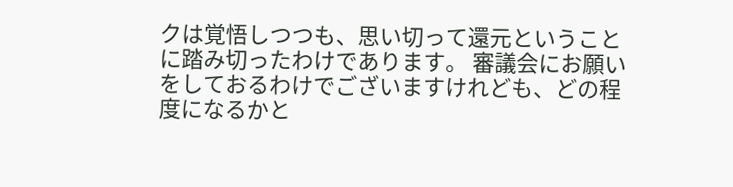クは覚悟しつつも、思い切って還元ということに踏み切ったわけであります。 審議会にお願いをしておるわけでございますけれども、どの程度になるかと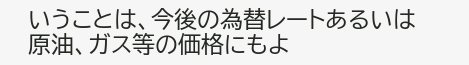いうことは、今後の為替レートあるいは原油、ガス等の価格にもよ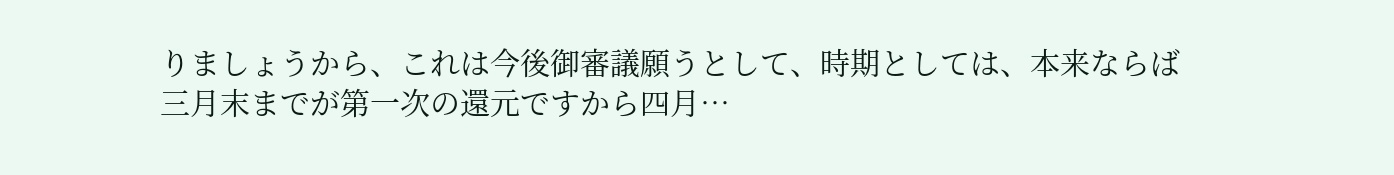りましょうから、これは今後御審議願うとして、時期としては、本来ならば三月末までが第一次の還元ですから四月…